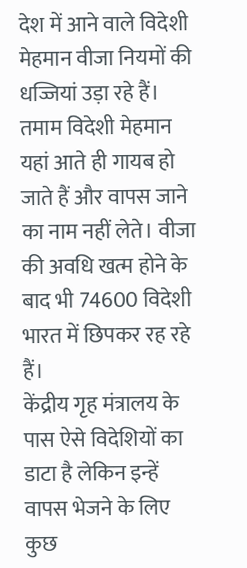देश में आने वाले विदेशी मेहमान वीजा नियमों की धज्जियां उड़ा रहे हैं। तमाम विदेशी मेहमान यहां आते ही गायब हो जाते हैं और वापस जाने का नाम नहीं लेते। वीजा की अवधि खत्म होने के बाद भी 74600 विदेशी भारत में छिपकर रह रहे हैं।
केंद्रीय गृह मंत्रालय के पास ऐसे विदेशियों का डाटा है लेकिन इन्हें वापस भेजने के लिए कुछ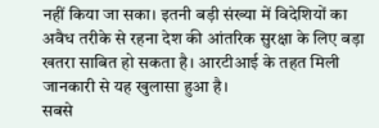नहीं किया जा सका। इतनी बड़ी संख्या में विदेशियों का अवैध तरीके से रहना देश की आंतरिक सुरक्षा के लिए बड़ा खतरा साबित हो सकता है। आरटीआई के तहत मिली जानकारी से यह खुलासा हुआ है।
सबसे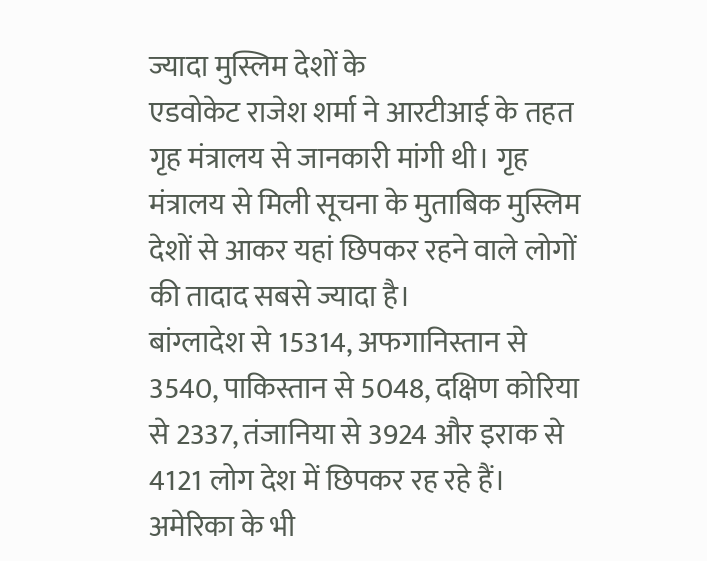ज्यादा मुस्लिम देशों के
एडवोकेट राजेश शर्मा ने आरटीआई के तहत गृह मंत्रालय से जानकारी मांगी थी। गृह मंत्रालय से मिली सूचना के मुताबिक मुस्लिम देशों से आकर यहां छिपकर रहने वाले लोगों की तादाद सबसे ज्यादा है।
बांग्लादेश से 15314, अफगानिस्तान से 3540, पाकिस्तान से 5048, दक्षिण कोरिया से 2337, तंजानिया से 3924 और इराक से 4121 लोग देश में छिपकर रह रहे हैं। अमेरिका के भी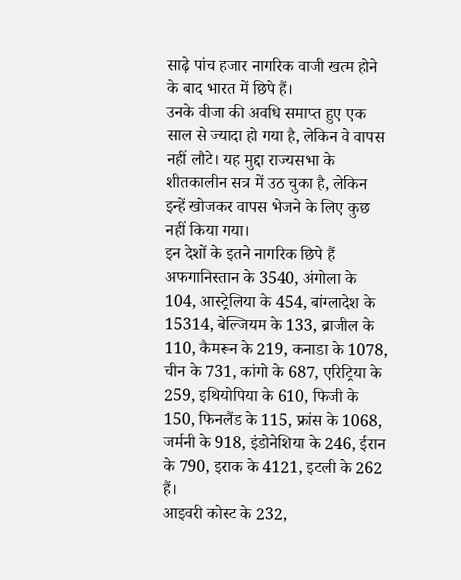साढ़े पांच हजार नागरिक वाजी खत्म होने के बाद भारत में छिपे हैं।
उनके वीजा की अवधि समाप्त हुए एक साल से ज्यादा हो गया है, लेकिन वे वापस नहीं लौटे। यह मुद्दा राज्यसभा के शीतकालीन सत्र में उठ चुका है, लेकिन इन्हें खोजकर वापस भेजने के लिए कुछ नहीं किया गया।
इन देशों के इतने नागरिक छिपे हैं
अफगानिस्तान के 3540, अंगोला के 104, आस्ट्रेलिया के 454, बांग्लादेश के 15314, बेल्जियम के 133, ब्राजील के 110, कैमरून के 219, कनाडा के 1078, चीन के 731, कांगो के 687, एरिट्रिया के 259, इथियोपिया के 610, फिजी के 150, फिनलैंड के 115, फ्रांस के 1068, जर्मनी के 918, इंडोनेशिया के 246, ईरान के 790, इराक के 4121, इटली के 262 हैं।
आइवरी कोस्ट के 232,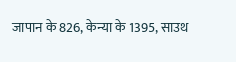जापान के 826, केन्या के 1395, साउथ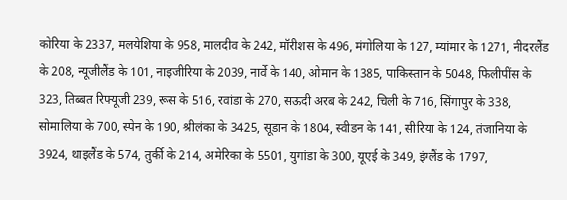कोरिया के 2337, मलयेशिया के 958, मालदीव के 242, मॉरीशस के 496, मंगोलिया के 127, म्यांमार के 1271, नीदरलैंड के 208, न्यूजीलैंड के 101, नाइजीरिया के 2039, नार्वे के 140, ओमान के 1385, पाकिस्तान के 5048, फिलीपींस के 323, तिब्बत रिफ्यूजी 239, रूस के 516, रवांडा के 270, सऊदी अरब के 242, चिली के 716, सिंगापुर के 338, सोमालिया के 700, स्पेन के 190, श्रीलंका के 3425, सूडान के 1804, स्वीडन के 141, सीरिया के 124, तंजानिया के 3924, थाइलैंड के 574, तुर्की के 214, अमेरिका के 5501, युगांडा के 300, यूएई के 349, इंग्लैंड के 1797,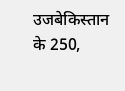उजबेकिस्तान के 250,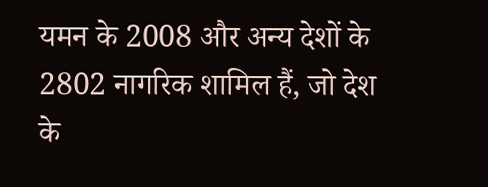यमन के 2008 और अन्य देशों के 2802 नागरिक शामिल हैं, जो देश के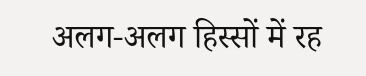अलग-अलग हिस्सों में रह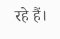रहे हैं।